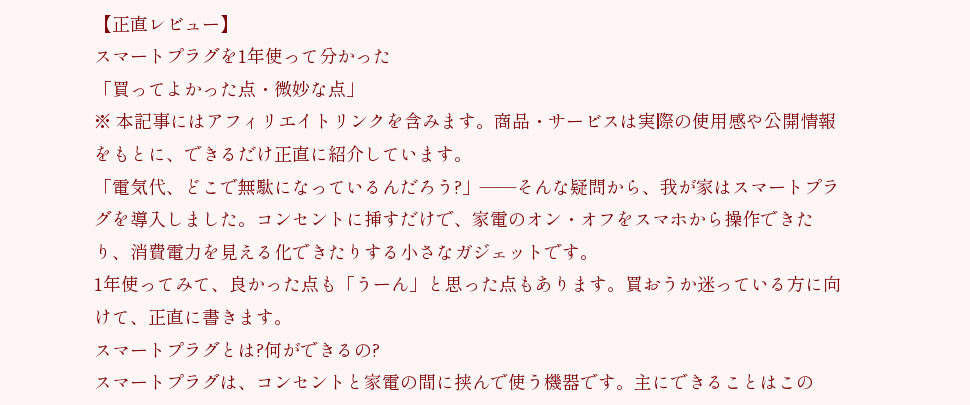【正直レビュー】
スマートプラグを1年使って分かった
「買ってよかった点・微妙な点」
※ 本記事にはアフィリエイトリンクを含みます。商品・サービスは実際の使用感や公開情報をもとに、できるだけ正直に紹介しています。
「電気代、どこで無駄になっているんだろう?」——そんな疑問から、我が家はスマートプラグを導入しました。コンセントに挿すだけで、家電のオン・オフをスマホから操作できたり、消費電力を見える化できたりする小さなガジェットです。
1年使ってみて、良かった点も「うーん」と思った点もあります。買おうか迷っている方に向けて、正直に書きます。
スマートプラグとは?何ができるの?
スマートプラグは、コンセントと家電の間に挟んで使う機器です。主にできることはこの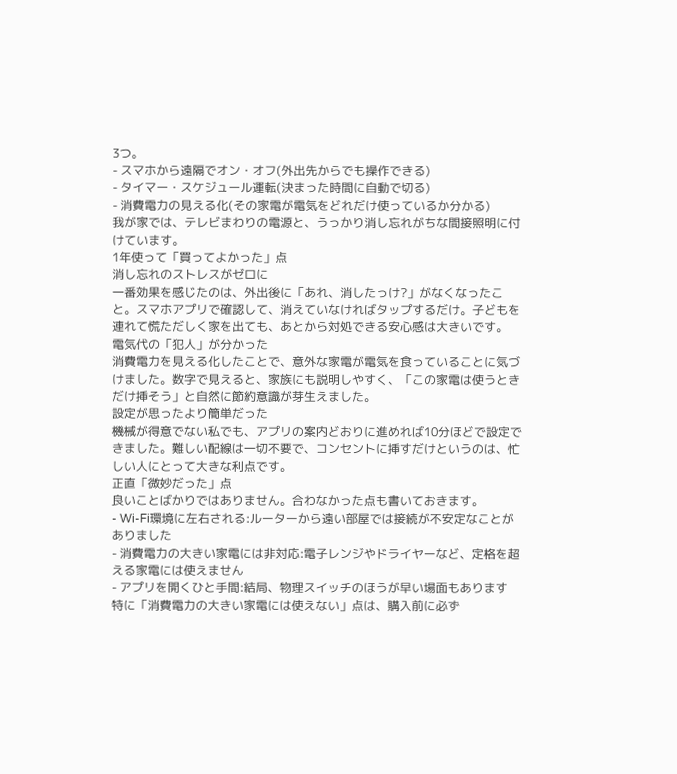3つ。
- スマホから遠隔でオン・オフ(外出先からでも操作できる)
- タイマー・スケジュール運転(決まった時間に自動で切る)
- 消費電力の見える化(その家電が電気をどれだけ使っているか分かる)
我が家では、テレビまわりの電源と、うっかり消し忘れがちな間接照明に付けています。
1年使って「買ってよかった」点
消し忘れのストレスがゼロに
一番効果を感じたのは、外出後に「あれ、消したっけ?」がなくなったこと。スマホアプリで確認して、消えていなければタップするだけ。子どもを連れて慌ただしく家を出ても、あとから対処できる安心感は大きいです。
電気代の「犯人」が分かった
消費電力を見える化したことで、意外な家電が電気を食っていることに気づけました。数字で見えると、家族にも説明しやすく、「この家電は使うときだけ挿そう」と自然に節約意識が芽生えました。
設定が思ったより簡単だった
機械が得意でない私でも、アプリの案内どおりに進めれば10分ほどで設定できました。難しい配線は一切不要で、コンセントに挿すだけというのは、忙しい人にとって大きな利点です。
正直「微妙だった」点
良いことばかりではありません。合わなかった点も書いておきます。
- Wi-Fi環境に左右される:ルーターから遠い部屋では接続が不安定なことがありました
- 消費電力の大きい家電には非対応:電子レンジやドライヤーなど、定格を超える家電には使えません
- アプリを開くひと手間:結局、物理スイッチのほうが早い場面もあります
特に「消費電力の大きい家電には使えない」点は、購入前に必ず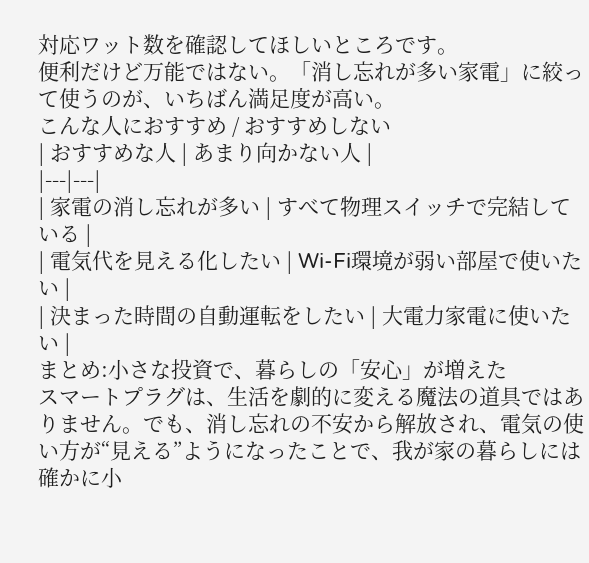対応ワット数を確認してほしいところです。
便利だけど万能ではない。「消し忘れが多い家電」に絞って使うのが、いちばん満足度が高い。
こんな人におすすめ / おすすめしない
| おすすめな人 | あまり向かない人 |
|---|---|
| 家電の消し忘れが多い | すべて物理スイッチで完結している |
| 電気代を見える化したい | Wi-Fi環境が弱い部屋で使いたい |
| 決まった時間の自動運転をしたい | 大電力家電に使いたい |
まとめ:小さな投資で、暮らしの「安心」が増えた
スマートプラグは、生活を劇的に変える魔法の道具ではありません。でも、消し忘れの不安から解放され、電気の使い方が“見える”ようになったことで、我が家の暮らしには確かに小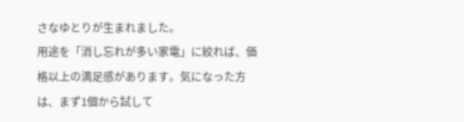さなゆとりが生まれました。
用途を「消し忘れが多い家電」に絞れば、価格以上の満足感があります。気になった方は、まず1個から試して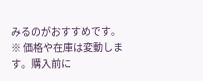みるのがおすすめです。
※ 価格や在庫は変動します。購入前に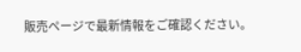販売ページで最新情報をご確認ください。